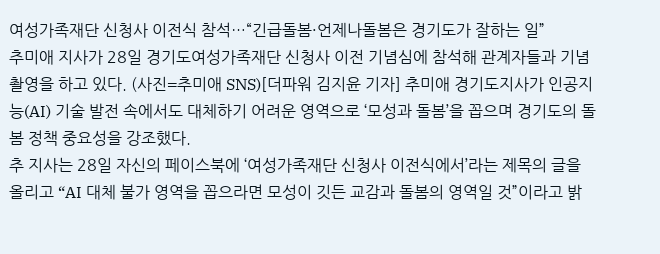여성가족재단 신청사 이전식 참석…“긴급돌봄·언제나돌봄은 경기도가 잘하는 일”
추미애 지사가 28일 경기도여성가족재단 신청사 이전 기념심에 참석해 관계자들과 기념촬영을 하고 있다. (사진=추미애 SNS)[더파워 김지윤 기자] 추미애 경기도지사가 인공지능(AI) 기술 발전 속에서도 대체하기 어려운 영역으로 ‘모성과 돌봄’을 꼽으며 경기도의 돌봄 정책 중요성을 강조했다.
추 지사는 28일 자신의 페이스북에 ‘여성가족재단 신청사 이전식에서’라는 제목의 글을 올리고 “AI 대체 불가 영역을 꼽으라면 모성이 깃든 교감과 돌봄의 영역일 것”이라고 밝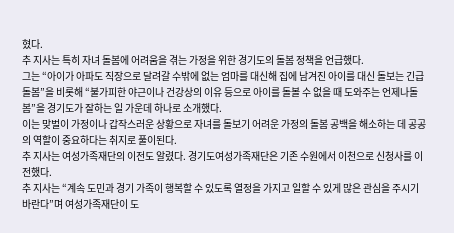혔다.
추 지사는 특히 자녀 돌봄에 어려움을 겪는 가정을 위한 경기도의 돌봄 정책을 언급했다.
그는 “아이가 아파도 직장으로 달려갈 수밖에 없는 엄마를 대신해 집에 남겨진 아이를 대신 돌보는 긴급돌봄”을 비롯해 “불가피한 야근이나 건강상의 이유 등으로 아이를 돌볼 수 없을 때 도와주는 언제나돌봄”을 경기도가 잘하는 일 가운데 하나로 소개했다.
이는 맞벌이 가정이나 갑작스러운 상황으로 자녀를 돌보기 어려운 가정의 돌봄 공백을 해소하는 데 공공의 역할이 중요하다는 취지로 풀이된다.
추 지사는 여성가족재단의 이전도 알렸다. 경기도여성가족재단은 기존 수원에서 이천으로 신청사를 이전했다.
추 지사는 “계속 도민과 경기 가족이 행복할 수 있도록 열정을 가지고 일할 수 있게 많은 관심을 주시기 바란다”며 여성가족재단이 도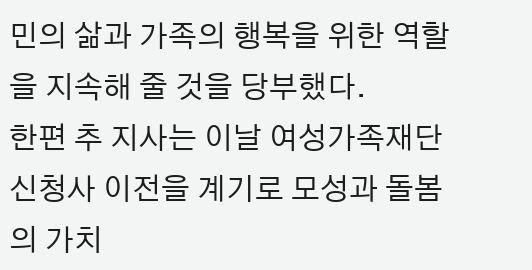민의 삶과 가족의 행복을 위한 역할을 지속해 줄 것을 당부했다.
한편 추 지사는 이날 여성가족재단 신청사 이전을 계기로 모성과 돌봄의 가치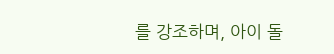를 강조하며, 아이 돌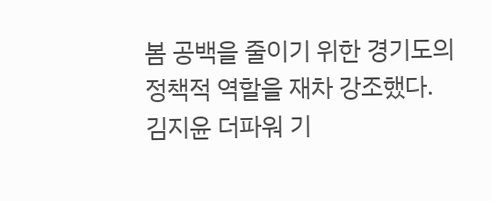봄 공백을 줄이기 위한 경기도의 정책적 역할을 재차 강조했다.
김지윤 더파워 기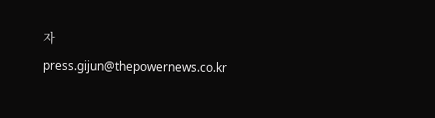자 press.gijun@thepowernews.co.kr